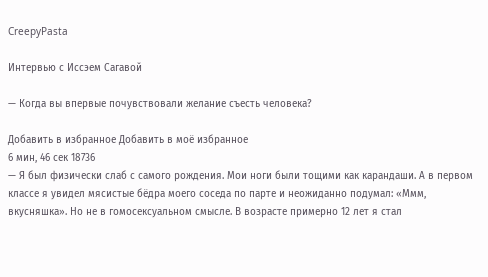CreepyPasta

Интервью с Иссэем Сагавой

— Когда вы впервые почувствовали желание съесть человека?

Добавить в избранное Добавить в моё избранное
6 мин, 46 сек 18736
— Я был физически слаб с самого рождения. Мои ноги были тощими как карандаши. А в первом классе я увидел мясистые бёдра моего соседа по парте и неожиданно подумал: «Ммм, вкусняшка». Но не в гомосексуальном смысле. В возрасте примерно 12 лет я стал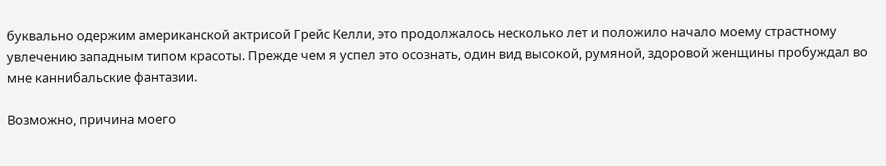буквально одержим американской актрисой Грейс Келли, это продолжалось несколько лет и положило начало моему страстному увлечению западным типом красоты. Прежде чем я успел это осознать, один вид высокой, румяной, здоровой женщины пробуждал во мне каннибальские фантазии.

Возможно, причина моего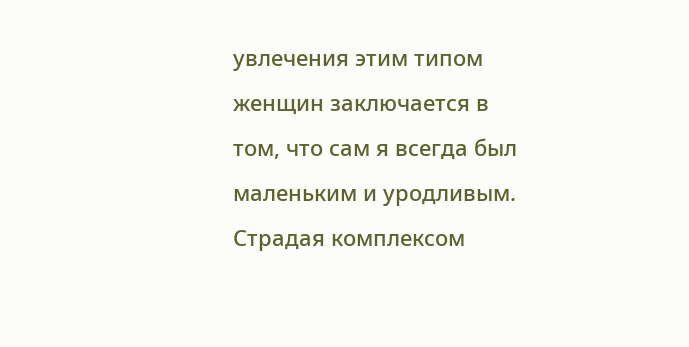увлечения этим типом женщин заключается в том, что сам я всегда был маленьким и уродливым. Страдая комплексом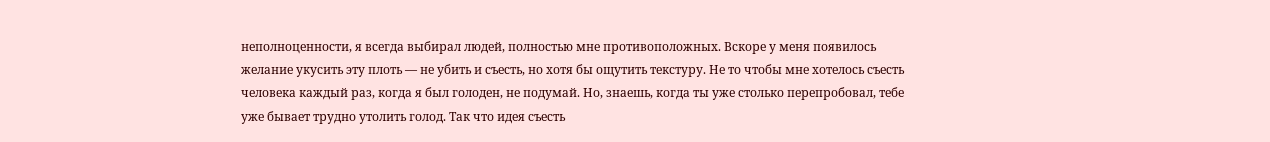неполноценности, я всегда выбирал людей, полностью мне противоположных. Вскоре у меня появилось желание укусить эту плоть — не убить и съесть, но хотя бы ощутить текстуру. Не то чтобы мне хотелось съесть человека каждый раз, когда я был голоден, не подумай. Но, знаешь, когда ты уже столько перепробовал, тебе уже бывает трудно утолить голод. Так что идея съесть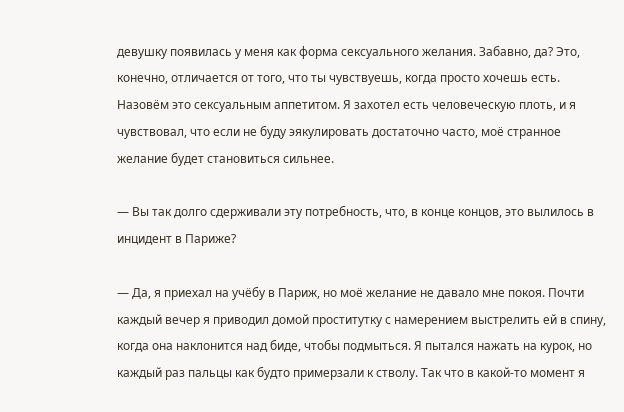девушку появилась у меня как форма сексуального желания. Забавно, да? Это, конечно, отличается от того, что ты чувствуешь, когда просто хочешь есть. Назовём это сексуальным аппетитом. Я захотел есть человеческую плоть, и я чувствовал, что если не буду эякулировать достаточно часто, моё странное желание будет становиться сильнее.

— Вы так долго сдерживали эту потребность, что, в конце концов, это вылилось в инцидент в Париже?

— Да, я приехал на учёбу в Париж, но моё желание не давало мне покоя. Почти каждый вечер я приводил домой проститутку с намерением выстрелить ей в спину, когда она наклонится над биде, чтобы подмыться. Я пытался нажать на курок, но каждый раз пальцы как будто примерзали к стволу. Так что в какой-то момент я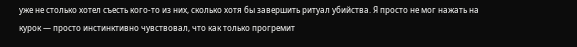уже не столько хотел съесть кого-то из них, сколько хотя бы завершить ритуал убийства. Я просто не мог нажать на курок — просто инстинктивно чувствовал, что как только прогремит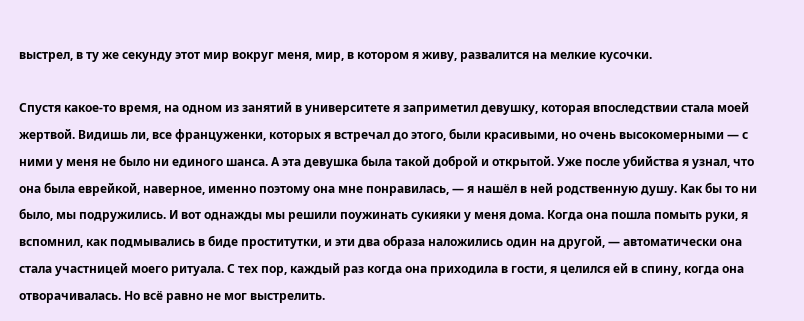выстрел, в ту же секунду этот мир вокруг меня, мир, в котором я живу, развалится на мелкие кусочки.

Спустя какое-то время, на одном из занятий в университете я заприметил девушку, которая впоследствии стала моей жертвой. Видишь ли, все француженки, которых я встречал до этого, были красивыми, но очень высокомерными — с ними у меня не было ни единого шанса. А эта девушка была такой доброй и открытой. Уже после убийства я узнал, что она была еврейкой, наверное, именно поэтому она мне понравилась, — я нашёл в ней родственную душу. Как бы то ни было, мы подружились. И вот однажды мы решили поужинать сукияки у меня дома. Когда она пошла помыть руки, я вспомнил, как подмывались в биде проститутки, и эти два образа наложились один на другой, — автоматически она стала участницей моего ритуала. С тех пор, каждый раз когда она приходила в гости, я целился ей в спину, когда она отворачивалась. Но всё равно не мог выстрелить.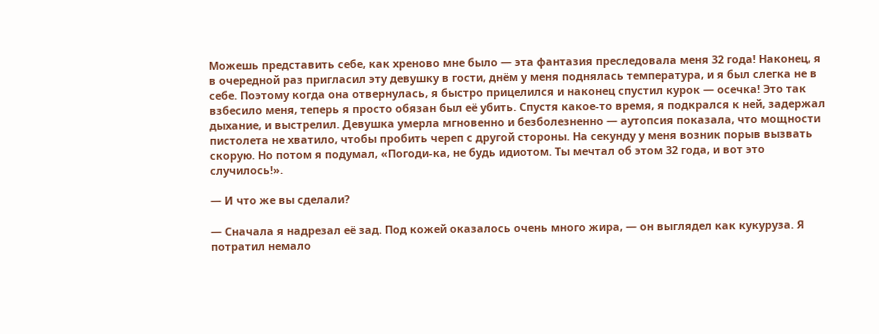Можешь представить себе, как хреново мне было — эта фантазия преследовала меня 32 года! Наконец, я в очередной раз пригласил эту девушку в гости, днём у меня поднялась температура, и я был слегка не в себе. Поэтому когда она отвернулась, я быстро прицелился и наконец спустил курок — осечка! Это так взбесило меня, теперь я просто обязан был её убить. Спустя какое-то время, я подкрался к ней, задержал дыхание, и выстрелил. Девушка умерла мгновенно и безболезненно — аутопсия показала, что мощности пистолета не хватило, чтобы пробить череп с другой стороны. На секунду у меня возник порыв вызвать скорую. Но потом я подумал, «Погоди-ка, не будь идиотом. Ты мечтал об этом 32 года, и вот это случилось!».

— И что же вы сделали?

— Сначала я надрезал её зад. Под кожей оказалось очень много жира, — он выглядел как кукуруза. Я потратил немало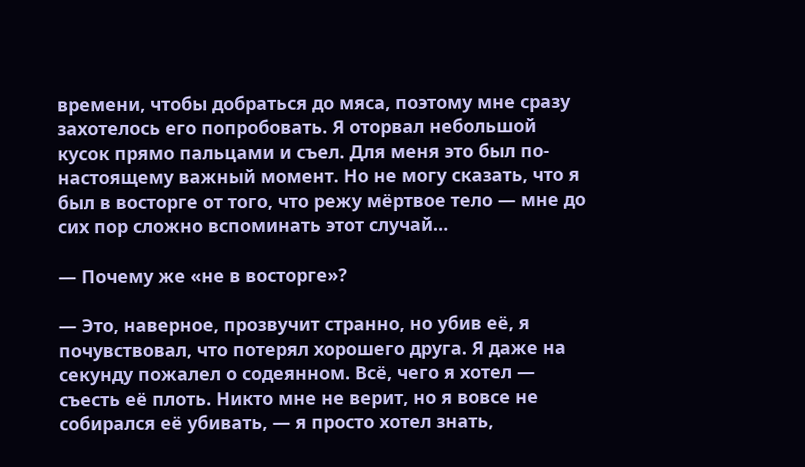времени, чтобы добраться до мяса, поэтому мне сразу захотелось его попробовать. Я оторвал небольшой кусок прямо пальцами и съел. Для меня это был по-настоящему важный момент. Но не могу сказать, что я был в восторге от того, что режу мёртвое тело — мне до сих пор сложно вспоминать этот случай…

— Почему же «не в восторге»?

— Это, наверное, прозвучит странно, но убив её, я почувствовал, что потерял хорошего друга. Я даже на секунду пожалел о содеянном. Всё, чего я хотел — съесть её плоть. Никто мне не верит, но я вовсе не собирался её убивать, — я просто хотел знать,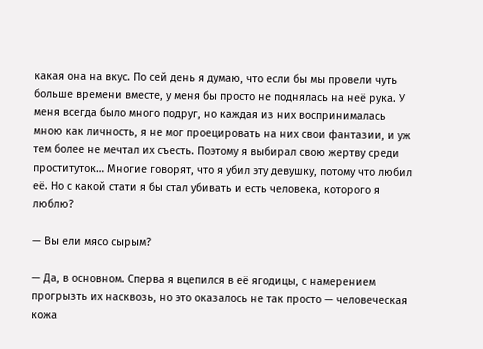какая она на вкус. По сей день я думаю, что если бы мы провели чуть больше времени вместе, у меня бы просто не поднялась на неё рука. У меня всегда было много подруг, но каждая из них воспринималась мною как личность, я не мог проецировать на них свои фантазии, и уж тем более не мечтал их съесть. Поэтому я выбирал свою жертву среди проституток… Многие говорят, что я убил эту девушку, потому что любил её. Но с какой стати я бы стал убивать и есть человека, которого я люблю?

— Вы ели мясо сырым?

— Да, в основном. Сперва я вцепился в её ягодицы, с намерением прогрызть их насквозь, но это оказалось не так просто — человеческая кожа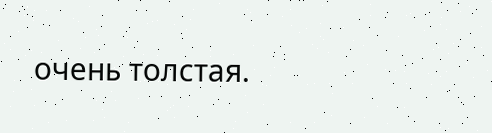очень толстая.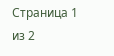Страница 1 из 2